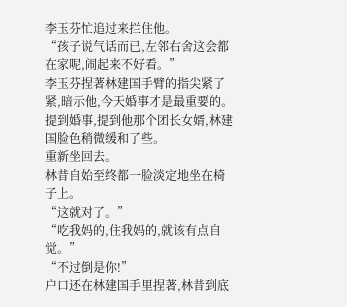李玉芬忙追过来拦住他。
“孩子说气话而已,左邻右舍这会都在家呢,闹起来不好看。”
李玉芬捏著林建国手臂的指尖紧了紧,暗示他,今天婚事才是最重要的。
提到婚事,提到他那个团长女婿,林建国脸色稍微缓和了些。
重新坐回去。
林昔自始至终都一脸淡定地坐在椅子上。
“这就对了。”
“吃我妈的,住我妈的,就该有点自觉。”
“不过倒是你!”
户口还在林建国手里捏著,林昔到底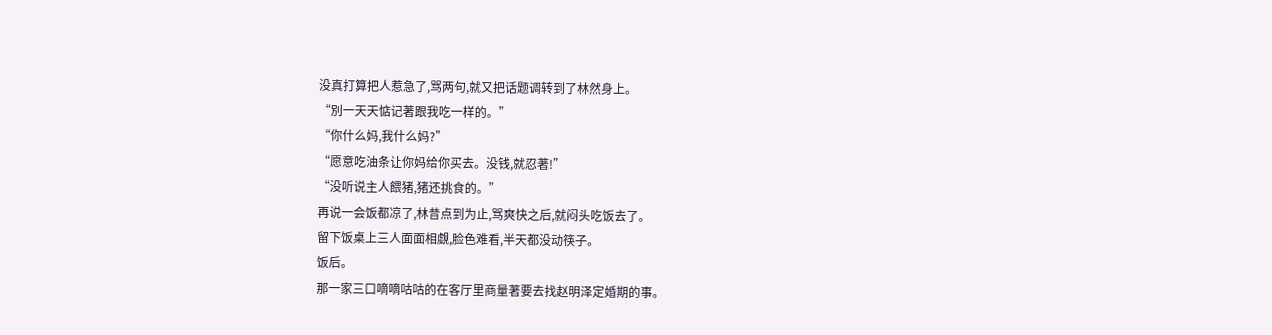没真打算把人惹急了,骂两句,就又把话题调转到了林然身上。
“別一天天惦记著跟我吃一样的。”
“你什么妈,我什么妈?”
“愿意吃油条让你妈给你买去。没钱,就忍著!”
“没听说主人餵猪,猪还挑食的。”
再说一会饭都凉了,林昔点到为止,骂爽快之后,就闷头吃饭去了。
留下饭桌上三人面面相覷,脸色难看,半天都没动筷子。
饭后。
那一家三口嘀嘀咕咕的在客厅里商量著要去找赵明泽定婚期的事。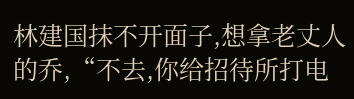林建国抹不开面子,想拿老丈人的乔,“不去,你给招待所打电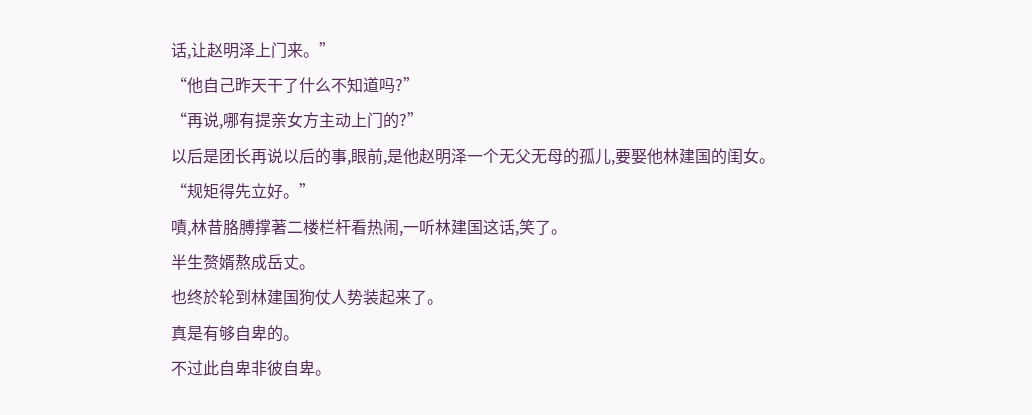话,让赵明泽上门来。”
“他自己昨天干了什么不知道吗?”
“再说,哪有提亲女方主动上门的?”
以后是团长再说以后的事,眼前,是他赵明泽一个无父无母的孤儿,要娶他林建国的闺女。
“规矩得先立好。”
嘖,林昔胳膊撑著二楼栏杆看热闹,一听林建国这话,笑了。
半生赘婿熬成岳丈。
也终於轮到林建国狗仗人势装起来了。
真是有够自卑的。
不过此自卑非彼自卑。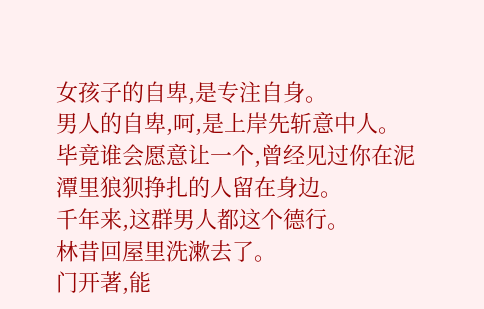女孩子的自卑,是专注自身。
男人的自卑,呵,是上岸先斩意中人。
毕竟谁会愿意让一个,曾经见过你在泥潭里狼狈挣扎的人留在身边。
千年来,这群男人都这个德行。
林昔回屋里洗漱去了。
门开著,能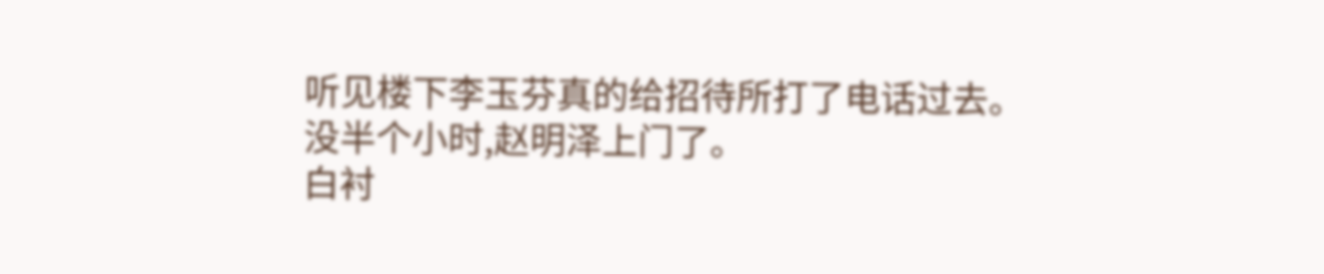听见楼下李玉芬真的给招待所打了电话过去。
没半个小时,赵明泽上门了。
白衬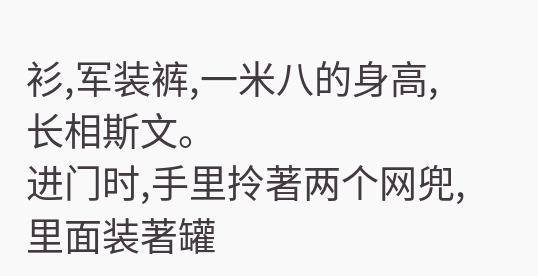衫,军装裤,一米八的身高,长相斯文。
进门时,手里拎著两个网兜,里面装著罐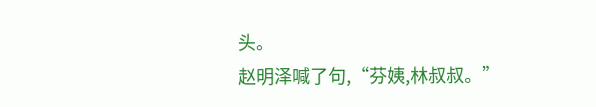头。
赵明泽喊了句,“芬姨,林叔叔。”